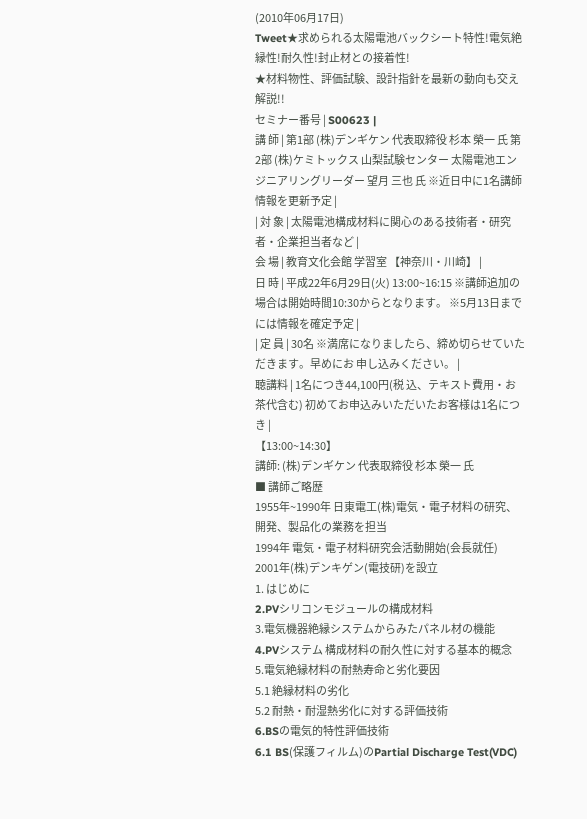(2010年06月17日)
Tweet★求められる太陽電池バックシート特性!電気絶縁性!耐久性!封止材との接着性!
★材料物性、評価試験、設計指針を最新の動向も交え解説!!
セミナー番号 | S00623 |
講 師 | 第1部 (株)デンギケン 代表取締役 杉本 榮一 氏 第2部 (株)ケミトックス 山梨試験センター 太陽電池エンジニアリングリーダー 望月 三也 氏 ※近日中に1名講師情報を更新予定 |
| 対 象 | 太陽電池構成材料に関心のある技術者・研究者・企業担当者など |
会 場 | 教育文化会館 学習室 【神奈川・川崎】 |
日 時 | 平成22年6月29日(火) 13:00~16:15 ※講師追加の場合は開始時間10:30からとなります。 ※5月13日までには情報を確定予定 |
| 定 員 | 30名 ※満席になりましたら、締め切らせていただきます。早めにお 申し込みください。 |
聴講料 | 1名につき44,100円(税 込、テキスト費用・お茶代含む) 初めてお申込みいただいたお客様は1名につき |
【13:00~14:30】
講師: (株)デンギケン 代表取締役 杉本 榮一 氏
■ 講師ご略歴
1955年~1990年 日東電工(株)電気・電子材料の研究、開発、製品化の業務を担当
1994年 電気・電子材料研究会活動開始(会長就任)
2001年(株)デンキゲン(電技研)を設立
1. はじめに
2.PVシリコンモジュールの構成材料
3.電気機器絶縁システムからみたパネル材の機能
4.PVシステム 構成材料の耐久性に対する基本的概念
5.電気絶縁材料の耐熱寿命と劣化要因
5.1 絶縁材料の劣化
5.2 耐熱・耐湿熱劣化に対する評価技術
6.BSの電気的特性評価技術
6.1 BS(保護フィルム)のPartial Discharge Test(VDC)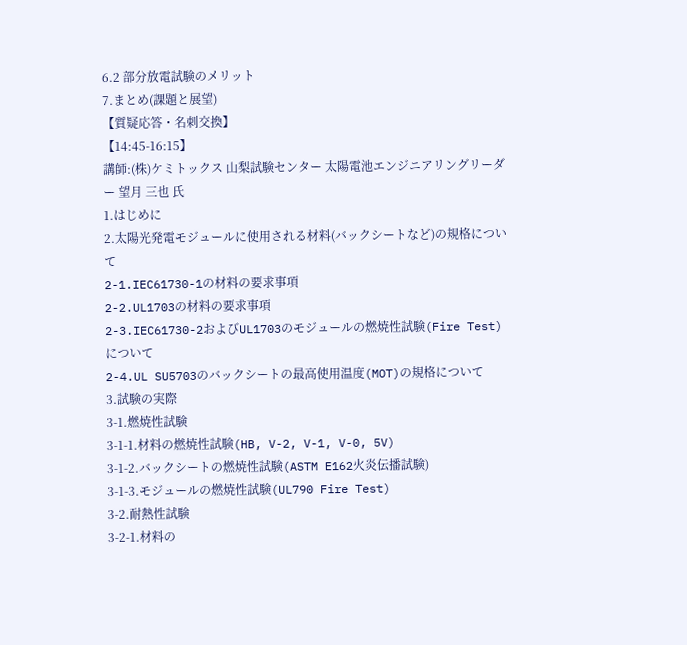6.2 部分放電試験のメリット
7.まとめ(課題と展望)
【質疑応答・名刺交換】
【14:45-16:15】
講師:(株)ケミトックス 山梨試験センター 太陽電池エンジニアリングリーダー 望月 三也 氏
1.はじめに
2.太陽光発電モジュールに使用される材料(バックシートなど)の規格について
2-1.IEC61730-1の材料の要求事項
2-2.UL1703の材料の要求事項
2-3.IEC61730-2およびUL1703のモジュールの燃焼性試験(Fire Test)について
2-4.UL SU5703のバックシートの最高使用温度(MOT)の規格について
3.試験の実際
3-1.燃焼性試験
3-1-1.材料の燃焼性試験(HB, V-2, V-1, V-0, 5V)
3-1-2.バックシートの燃焼性試験(ASTM E162火炎伝播試験)
3-1-3.モジュールの燃焼性試験(UL790 Fire Test)
3-2.耐熱性試験
3-2-1.材料の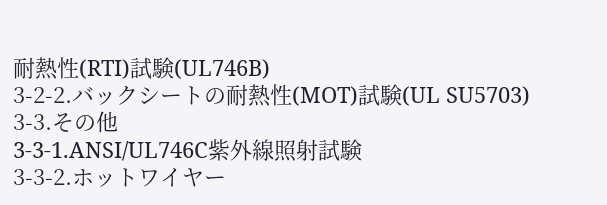耐熱性(RTI)試験(UL746B)
3-2-2.バックシートの耐熱性(MOT)試験(UL SU5703)
3-3.その他
3-3-1.ANSI/UL746C紫外線照射試験
3-3-2.ホットワイヤー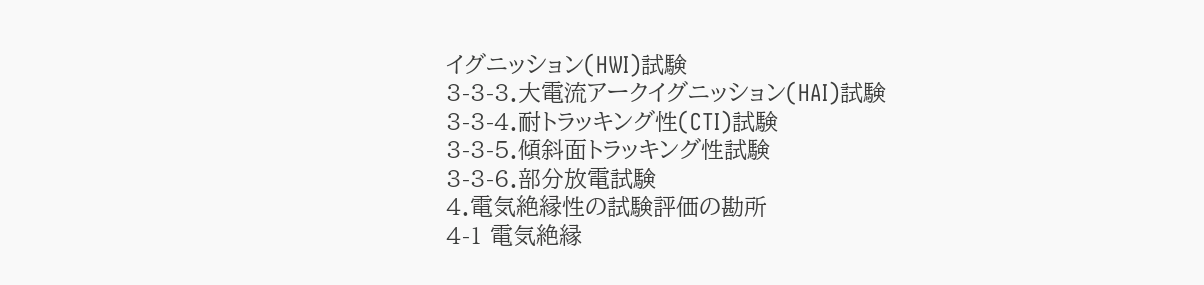イグニッション(HWI)試験
3-3-3.大電流アークイグニッション(HAI)試験
3-3-4.耐トラッキング性(CTI)試験
3-3-5.傾斜面トラッキング性試験
3-3-6.部分放電試験
4.電気絶縁性の試験評価の勘所
4-1 電気絶縁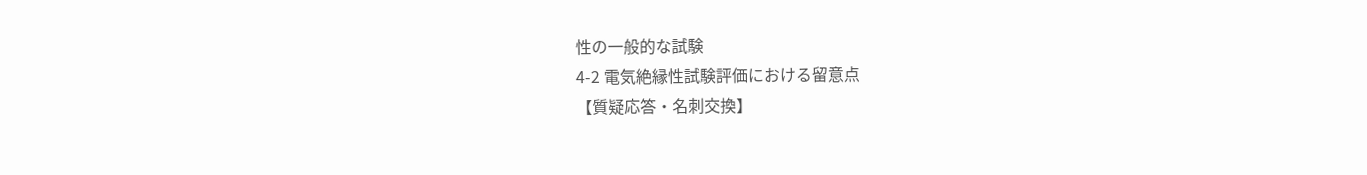性の一般的な試験
4-2 電気絶縁性試験評価における留意点
【質疑応答・名刺交換】